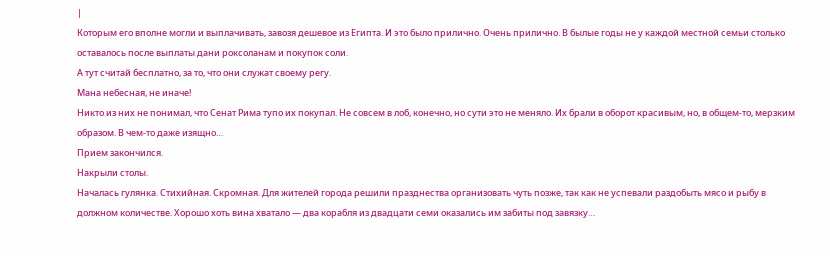|
Которым его вполне могли и выплачивать, завозя дешевое из Египта. И это было прилично. Очень прилично. В былые годы не у каждой местной семьи столько оставалось после выплаты дани роксоланам и покупок соли.
А тут считай бесплатно, за то, что они служат своему регу.
Мана небесная, не иначе!
Никто из них не понимал, что Сенат Рима тупо их покупал. Не совсем в лоб, конечно, но сути это не меняло. Их брали в оборот красивым, но, в общем-то, мерзким образом. В чем-то даже изящно…
Прием закончился.
Накрыли столы.
Началась гулянка. Стихийная. Скромная. Для жителей города решили празднества организовать чуть позже, так как не успевали раздобыть мясо и рыбу в должном количестве. Хорошо хоть вина хватало — два корабля из двадцати семи оказались им забиты под завязку…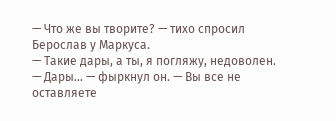— Что же вы творите? — тихо спросил Берослав у Маркуса.
— Такие дары, а ты, я погляжу, недоволен.
— Дары… — фыркнул он. — Вы все не оставляете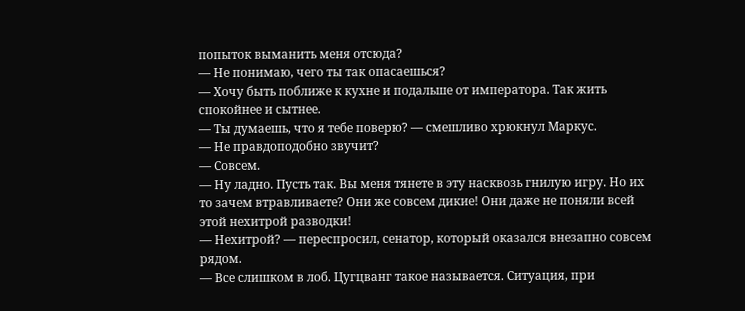попыток выманить меня отсюда?
— Не понимаю, чего ты так опасаешься?
— Хочу быть поближе к кухне и подальше от императора. Так жить спокойнее и сытнее.
— Ты думаешь, что я тебе поверю? — смешливо хрюкнул Маркус.
— Не правдоподобно звучит?
— Совсем.
— Ну ладно. Пусть так. Вы меня тянете в эту насквозь гнилую игру. Но их то зачем втравливаете? Они же совсем дикие! Они даже не поняли всей этой нехитрой разводки!
— Нехитрой? — переспросил, сенатор, который оказался внезапно совсем рядом.
— Все слишком в лоб. Цугцванг такое называется. Ситуация, при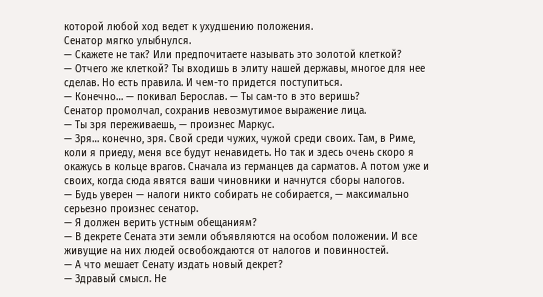которой любой ход ведет к ухудшению положения.
Сенатор мягко улыбнулся.
— Скажете не так? Или предпочитаете называть это золотой клеткой?
— Отчего же клеткой? Ты входишь в элиту нашей державы, многое для нее сделав. Но есть правила. И чем-то придется поступиться.
— Конечно… — покивал Берослав. — Ты сам-то в это веришь?
Сенатор промолчал, сохранив невозмутимое выражение лица.
— Ты зря переживаешь, — произнес Маркус.
— Зря… конечно, зря. Свой среди чужих, чужой среди своих. Там, в Риме, коли я приеду, меня все будут ненавидеть. Но так и здесь очень скоро я окажусь в кольце врагов. Сначала из германцев да сарматов. А потом уже и своих, когда сюда явятся ваши чиновники и начнутся сборы налогов.
— Будь уверен — налоги никто собирать не собирается, — максимально серьезно произнес сенатор.
— Я должен верить устным обещаниям?
— В декрете Сената эти земли объявляются на особом положении. И все живущие на них людей освобождаются от налогов и повинностей.
— А что мешает Сенату издать новый декрет?
— Здравый смысл. Не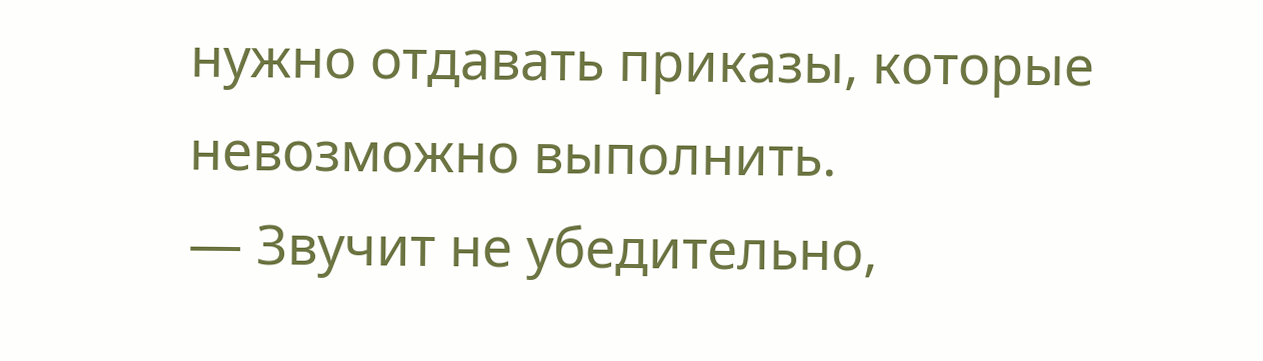нужно отдавать приказы, которые невозможно выполнить.
— Звучит не убедительно,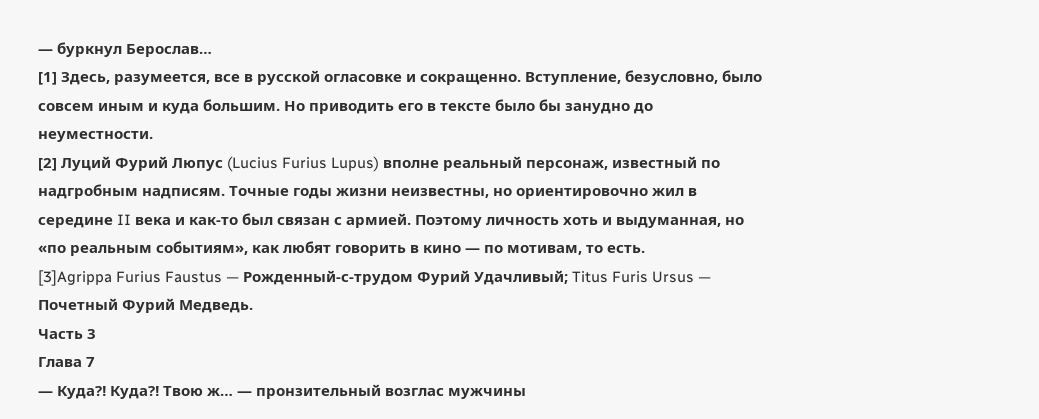— буркнул Берослав…
[1] Здесь, разумеется, все в русской огласовке и сокращенно. Вступление, безусловно, было совсем иным и куда большим. Но приводить его в тексте было бы занудно до неуместности.
[2] Луций Фурий Люпус (Lucius Furius Lupus) вполне реальный персонаж, известный по надгробным надписям. Точные годы жизни неизвестны, но ориентировочно жил в середине II века и как-то был связан с армией. Поэтому личность хоть и выдуманная, но «по реальным событиям», как любят говорить в кино — по мотивам, то есть.
[3]Agrippa Furius Faustus — Рожденный-с-трудом Фурий Удачливый; Titus Furis Ursus — Почетный Фурий Медведь.
Часть 3
Глава 7
— Куда⁈ Куда⁈ Твою ж… — пронзительный возглас мужчины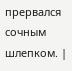прервался сочным шлепком. |